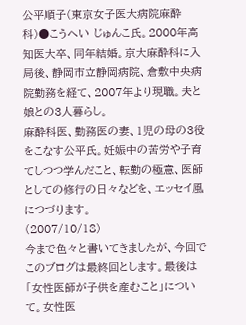公平順子(東京女子医大病院麻酔科)●こうへい じゅんこ氏。2000年高知医大卒、同年結婚。京大麻酔科に入局後、静岡市立静岡病院、倉敷中央病院勤務を経て、2007年より現職。夫と娘との3人暮らし。
麻酔科医、勤務医の妻、1児の母の3役をこなす公平氏。妊娠中の苦労や子育てしつつ学んだこと、転勤の極意、医師としての修行の日々などを、エッセイ風につづります。
(2007/10/18)
今まで色々と書いてきましたが、今回でこのブログは最終回とします。最後は「女性医師が子供を産むこと」について。女性医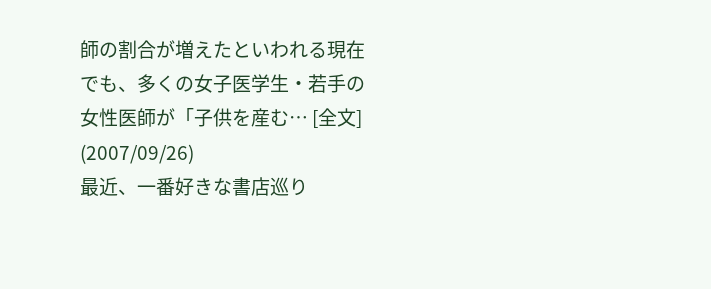師の割合が増えたといわれる現在でも、多くの女子医学生・若手の女性医師が「子供を産む… [全文]
(2007/09/26)
最近、一番好きな書店巡り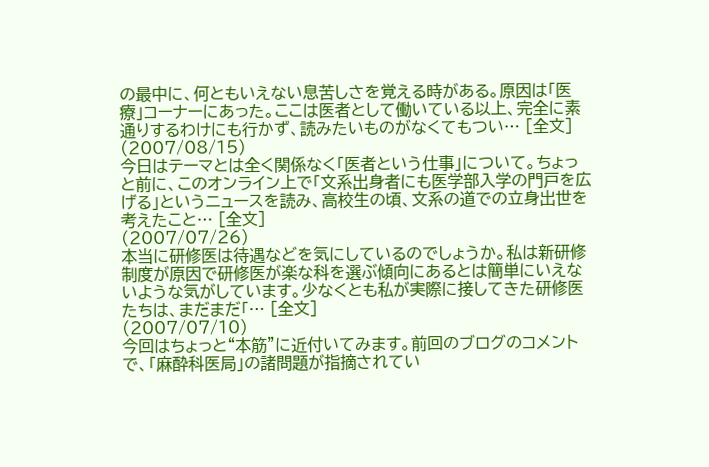の最中に、何ともいえない息苦しさを覚える時がある。原因は「医療」コーナーにあった。ここは医者として働いている以上、完全に素通りするわけにも行かず、読みたいものがなくてもつい… [全文]
(2007/08/15)
今日はテーマとは全く関係なく「医者という仕事」について。ちょっと前に、このオンライン上で「文系出身者にも医学部入学の門戸を広げる」というニュースを読み、高校生の頃、文系の道での立身出世を考えたこと… [全文]
(2007/07/26)
本当に研修医は待遇などを気にしているのでしょうか。私は新研修制度が原因で研修医が楽な科を選ぶ傾向にあるとは簡単にいえないような気がしています。少なくとも私が実際に接してきた研修医たちは、まだまだ「… [全文]
(2007/07/10)
今回はちょっと“本筋”に近付いてみます。前回のブログのコメントで、「麻酔科医局」の諸問題が指摘されてい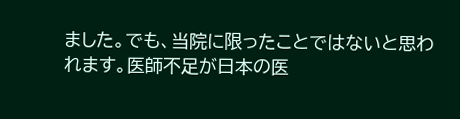ました。でも、当院に限ったことではないと思われます。医師不足が日本の医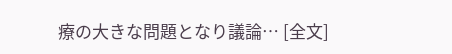療の大きな問題となり議論… [全文]